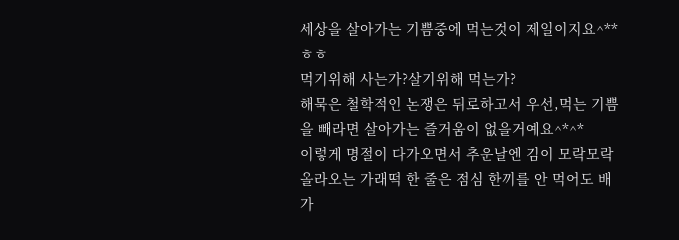세상을 살아가는 기쁨중에 먹는것이 제일이지요^**ㅎㅎ
먹기위해 사는가?살기위해 먹는가?
해묵은 철학적인 논쟁은 뒤로하고서 우선,먹는 기쁨을 빼라면 살아가는 즐거움이 없을거예요^*^*
이렇게 명절이 다가오면서 추운날엔 김이 모락모락 올라오는 가래떡 한 줄은 점심 한끼를 안 먹어도 배가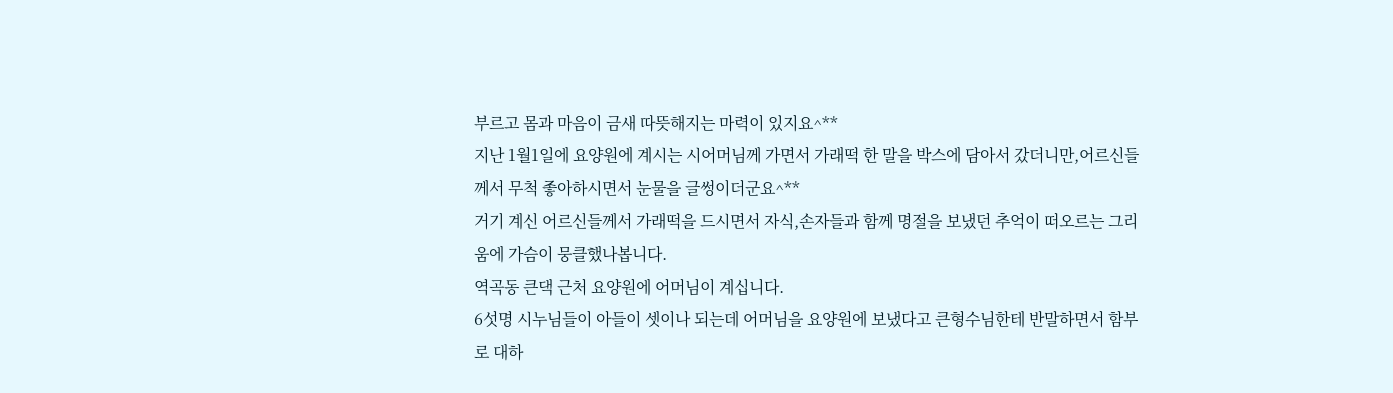부르고 몸과 마음이 금새 따뜻해지는 마력이 있지요^**
지난 1월1일에 요양원에 계시는 시어머님께 가면서 가래떡 한 말을 박스에 담아서 갔더니만,어르신들께서 무척 좋아하시면서 눈물을 글썽이더군요^**
거기 계신 어르신들께서 가래떡을 드시면서 자식,손자들과 함께 명절을 보냈던 추억이 떠오르는 그리움에 가슴이 뭉클했나봅니다.
역곡동 큰댁 근처 요양원에 어머님이 계십니다.
6섯명 시누님들이 아들이 셋이나 되는데 어머님을 요양원에 보냈다고 큰형수님한테 반말하면서 함부로 대하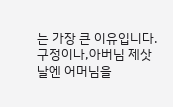는 가장 큰 이유입니다.
구정이나,아버님 제삿날엔 어머님을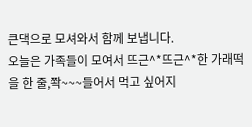큰댁으로 모셔와서 함께 보냅니다.
오늘은 가족들이 모여서 뜨근^*뜨근^*한 가래떡을 한 줄,쫙~~~들어서 먹고 싶어지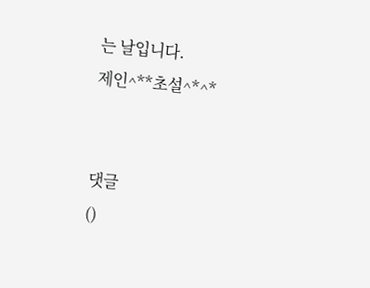는 날입니다.
제인^**초설^*^*


댓글
()